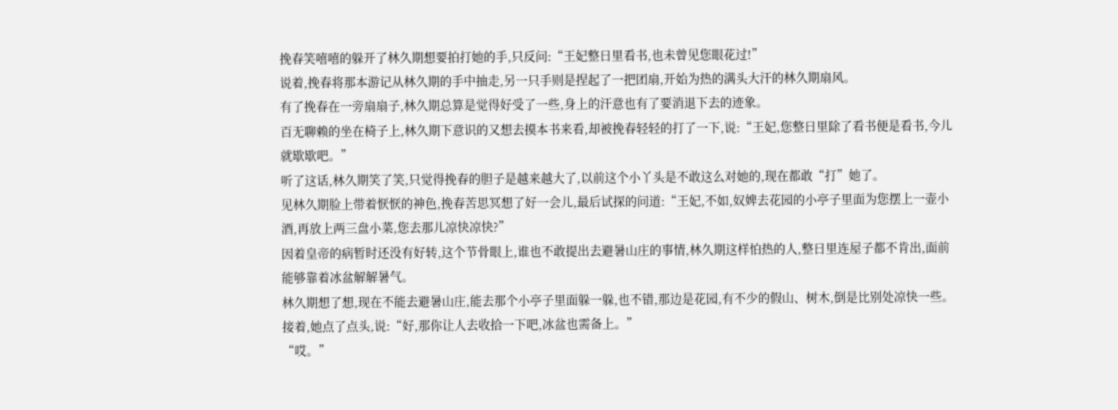挽春笑嘻嘻的躲开了林久期想要拍打她的手,只反问:“王妃整日里看书,也未曾见您眼花过!”
说着,挽春将那本游记从林久期的手中抽走,另一只手则是捏起了一把团扇,开始为热的满头大汗的林久期扇风。
有了挽春在一旁扇扇子,林久期总算是觉得好受了一些,身上的汗意也有了要消退下去的迹象。
百无聊赖的坐在椅子上,林久期下意识的又想去摸本书来看,却被挽春轻轻的打了一下,说:“王妃,您整日里除了看书便是看书,今儿就歇歇吧。”
听了这话,林久期笑了笑,只觉得挽春的胆子是越来越大了,以前这个小丫头是不敢这么对她的,现在都敢“打”她了。
见林久期脸上带着恹恹的神色,挽春苦思冥想了好一会儿,最后试探的问道:“王妃,不如,奴婢去花园的小亭子里面为您摆上一壶小酒,再放上两三盘小菜,您去那儿凉快凉快?”
因着皇帝的病暂时还没有好转,这个节骨眼上,谁也不敢提出去避暑山庄的事情,林久期这样怕热的人,整日里连屋子都不肯出,面前能够靠着冰盆解解暑气。
林久期想了想,现在不能去避暑山庄,能去那个小亭子里面躲一躲,也不错,那边是花园,有不少的假山、树木,倒是比别处凉快一些。
接着,她点了点头,说:“好,那你让人去收拾一下吧,冰盆也需备上。”
“哎。”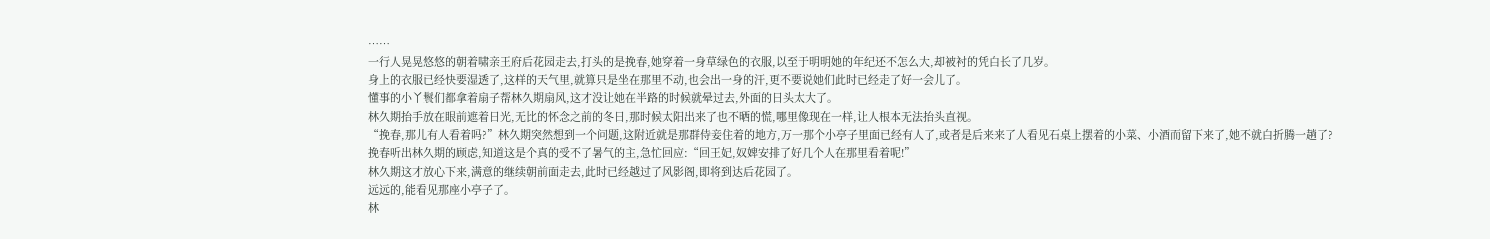……
一行人晃晃悠悠的朝着啸亲王府后花园走去,打头的是挽春,她穿着一身草绿色的衣服,以至于明明她的年纪还不怎么大,却被衬的凭白长了几岁。
身上的衣服已经快要湿透了,这样的天气里,就算只是坐在那里不动,也会出一身的汗,更不要说她们此时已经走了好一会儿了。
懂事的小丫鬟们都拿着扇子帮林久期扇风,这才没让她在半路的时候就晕过去,外面的日头太大了。
林久期抬手放在眼前遮着日光,无比的怀念之前的冬日,那时候太阳出来了也不晒的慌,哪里像现在一样,让人根本无法抬头直视。
“挽春,那儿有人看着吗?”林久期突然想到一个问题,这附近就是那群侍妾住着的地方,万一那个小亭子里面已经有人了,或者是后来来了人看见石桌上摆着的小菜、小酒而留下来了,她不就白折腾一趟了?
挽春听出林久期的顾虑,知道这是个真的受不了暑气的主,急忙回应:“回王妃,奴婢安排了好几个人在那里看着呢!”
林久期这才放心下来,满意的继续朝前面走去,此时已经越过了风影阁,即将到达后花园了。
远远的,能看见那座小亭子了。
林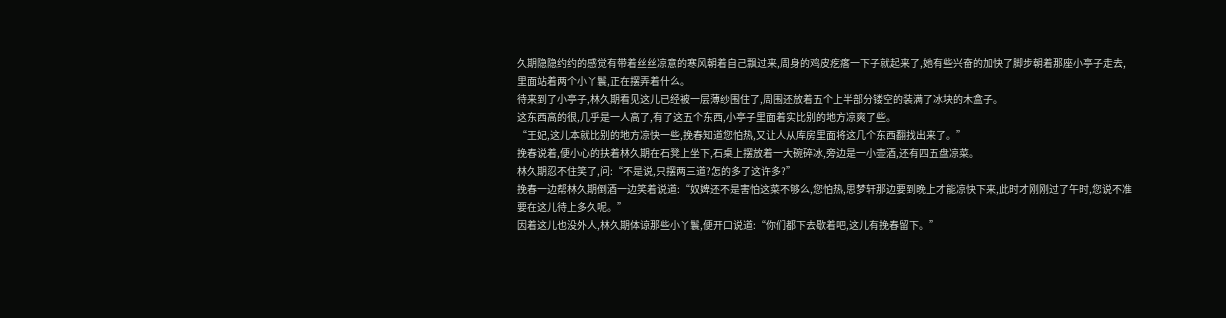久期隐隐约约的感觉有带着丝丝凉意的寒风朝着自己飘过来,周身的鸡皮疙瘩一下子就起来了,她有些兴奋的加快了脚步朝着那座小亭子走去,里面站着两个小丫鬟,正在摆弄着什么。
待来到了小亭子,林久期看见这儿已经被一层薄纱围住了,周围还放着五个上半部分镂空的装满了冰块的木盒子。
这东西高的很,几乎是一人高了,有了这五个东西,小亭子里面着实比别的地方凉爽了些。
“王妃,这儿本就比别的地方凉快一些,挽春知道您怕热,又让人从库房里面将这几个东西翻找出来了。”
挽春说着,便小心的扶着林久期在石凳上坐下,石桌上摆放着一大碗碎冰,旁边是一小壶酒,还有四五盘凉菜。
林久期忍不住笑了,问:“不是说,只摆两三道?怎的多了这许多?”
挽春一边帮林久期倒酒一边笑着说道:“奴婢还不是害怕这菜不够么,您怕热,思梦轩那边要到晚上才能凉快下来,此时才刚刚过了午时,您说不准要在这儿待上多久呢。”
因着这儿也没外人,林久期体谅那些小丫鬟,便开口说道:“你们都下去歇着吧,这儿有挽春留下。”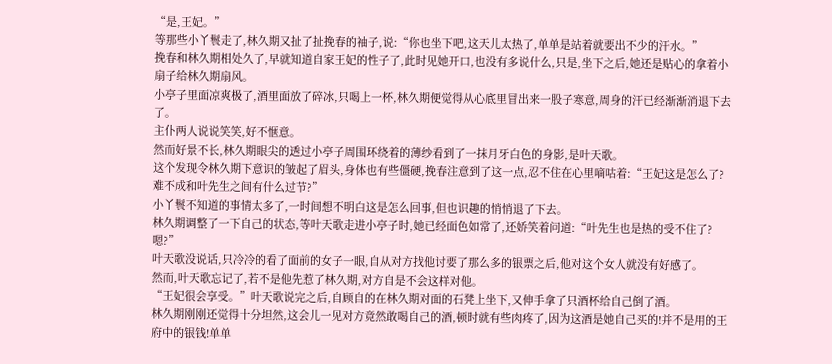“是,王妃。”
等那些小丫鬟走了,林久期又扯了扯挽春的袖子,说:“你也坐下吧,这天儿太热了,单单是站着就要出不少的汗水。”
挽春和林久期相处久了,早就知道自家王妃的性子了,此时见她开口,也没有多说什么,只是,坐下之后,她还是贴心的拿着小扇子给林久期扇风。
小亭子里面凉爽极了,酒里面放了碎冰,只喝上一杯,林久期便觉得从心底里冒出来一股子寒意,周身的汗已经渐渐消退下去了。
主仆两人说说笑笑,好不惬意。
然而好景不长,林久期眼尖的透过小亭子周围环绕着的薄纱看到了一抹月牙白色的身影,是叶天歌。
这个发现令林久期下意识的皱起了眉头,身体也有些僵硬,挽春注意到了这一点,忍不住在心里嘀咕着:“王妃这是怎么了?难不成和叶先生之间有什么过节?”
小丫鬟不知道的事情太多了,一时间想不明白这是怎么回事,但也识趣的悄悄退了下去。
林久期调整了一下自己的状态,等叶天歌走进小亭子时,她已经面色如常了,还娇笑着问道:“叶先生也是热的受不住了?嗯?”
叶天歌没说话,只冷冷的看了面前的女子一眼,自从对方找他讨要了那么多的银票之后,他对这个女人就没有好感了。
然而,叶天歌忘记了,若不是他先惹了林久期,对方自是不会这样对他。
“王妃很会享受。”叶天歌说完之后,自顾自的在林久期对面的石凳上坐下,又伸手拿了只酒杯给自己倒了酒。
林久期刚刚还觉得十分坦然,这会儿一见对方竟然敢喝自己的酒,顿时就有些肉疼了,因为这酒是她自己买的!并不是用的王府中的银钱!单单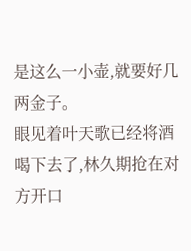是这么一小壶,就要好几两金子。
眼见着叶天歌已经将酒喝下去了,林久期抢在对方开口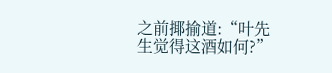之前揶揄道:“叶先生觉得这酒如何?”